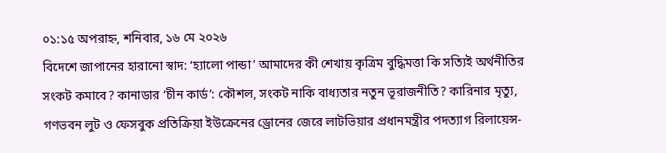০১:১৫ অপরাহ্ন, শনিবার, ১৬ মে ২০২৬
বিদেশে জাপানের হারানো স্বাদ: ‘হ্যালো পান্ডা’ আমাদের কী শেখায় কৃত্রিম বুদ্ধিমত্তা কি সত্যিই অর্থনীতির সংকট কমাবে? কানাডার ‘চীন কার্ড’: কৌশল, সংকট নাকি বাধ্যতার নতুন ভূরাজনীতি? কারিনার মৃত্যু, গণভবন লুট ও ফেসবুক প্রতিক্রিয়া ইউক্রেনের ড্রোনের জেরে লাটভিয়ার প্রধানমন্ত্রীর পদত্যাগ রিলায়েন্স-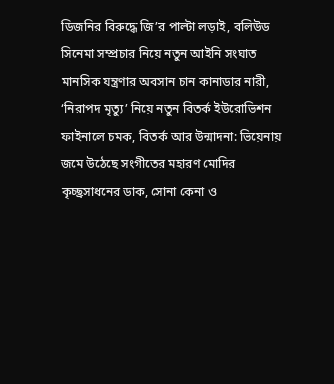ডিজনির বিরুদ্ধে জি’র পাল্টা লড়াই, বলিউড সিনেমা সম্প্রচার নিয়ে নতুন আইনি সংঘাত মানসিক যন্ত্রণার অবসান চান কানাডার নারী, ‘নিরাপদ মৃত্যু’ নিয়ে নতুন বিতর্ক ইউরোভিশন ফাইনালে চমক, বিতর্ক আর উন্মাদনা: ভিয়েনায় জমে উঠেছে সংগীতের মহারণ মোদির কৃচ্ছ্রসাধনের ডাক, সোনা কেনা ও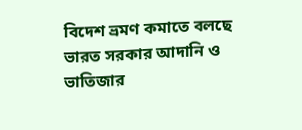বিদেশ ভ্রমণ কমাতে বলছে ভারত সরকার আদানি ও ভাতিজার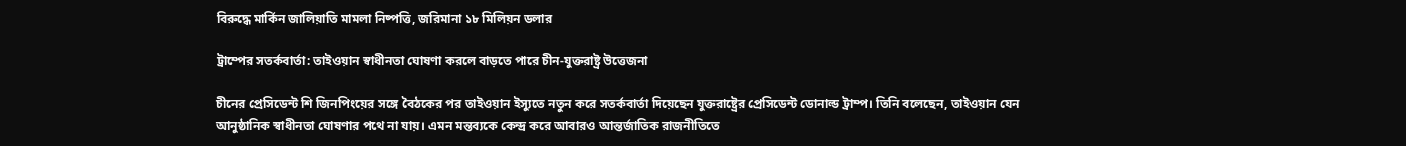বিরুদ্ধে মার্কিন জালিয়াতি মামলা নিষ্পত্তি, জরিমানা ১৮ মিলিয়ন ডলার

ট্রাম্পের সতর্কবার্তা: তাইওয়ান স্বাধীনতা ঘোষণা করলে বাড়তে পারে চীন-যুক্তরাষ্ট্র উত্তেজনা

চীনের প্রেসিডেন্ট শি জিনপিংয়ের সঙ্গে বৈঠকের পর তাইওয়ান ইস্যুতে নতুন করে সতর্কবার্তা দিয়েছেন যুক্তরাষ্ট্রের প্রেসিডেন্ট ডোনাল্ড ট্রাম্প। তিনি বলেছেন, তাইওয়ান যেন আনুষ্ঠানিক স্বাধীনতা ঘোষণার পথে না যায়। এমন মন্তব্যকে কেন্দ্র করে আবারও আন্তর্জাতিক রাজনীতিতে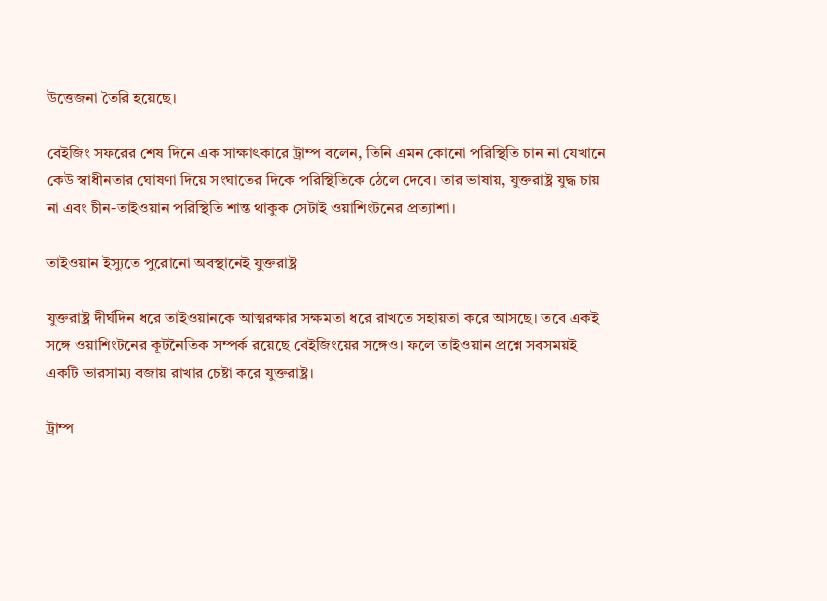উত্তেজনা তৈরি হয়েছে।

বেইজিং সফরের শেষ দিনে এক সাক্ষাৎকারে ট্রাম্প বলেন, তিনি এমন কোনো পরিস্থিতি চান না যেখানে কেউ স্বাধীনতার ঘোষণা দিয়ে সংঘাতের দিকে পরিস্থিতিকে ঠেলে দেবে। তার ভাষায়, যুক্তরাষ্ট্র যুদ্ধ চায় না এবং চীন-তাইওয়ান পরিস্থিতি শান্ত থাকুক সেটাই ওয়াশিংটনের প্রত্যাশা।

তাইওয়ান ইস্যুতে পুরোনো অবস্থানেই যুক্তরাষ্ট্র

যুক্তরাষ্ট্র দীর্ঘদিন ধরে তাইওয়ানকে আত্মরক্ষার সক্ষমতা ধরে রাখতে সহায়তা করে আসছে। তবে একই সঙ্গে ওয়াশিংটনের কূটনৈতিক সম্পর্ক রয়েছে বেইজিংয়ের সঙ্গেও। ফলে তাইওয়ান প্রশ্নে সবসময়ই একটি ভারসাম্য বজায় রাখার চেষ্টা করে যুক্তরাষ্ট্র।

ট্রাম্প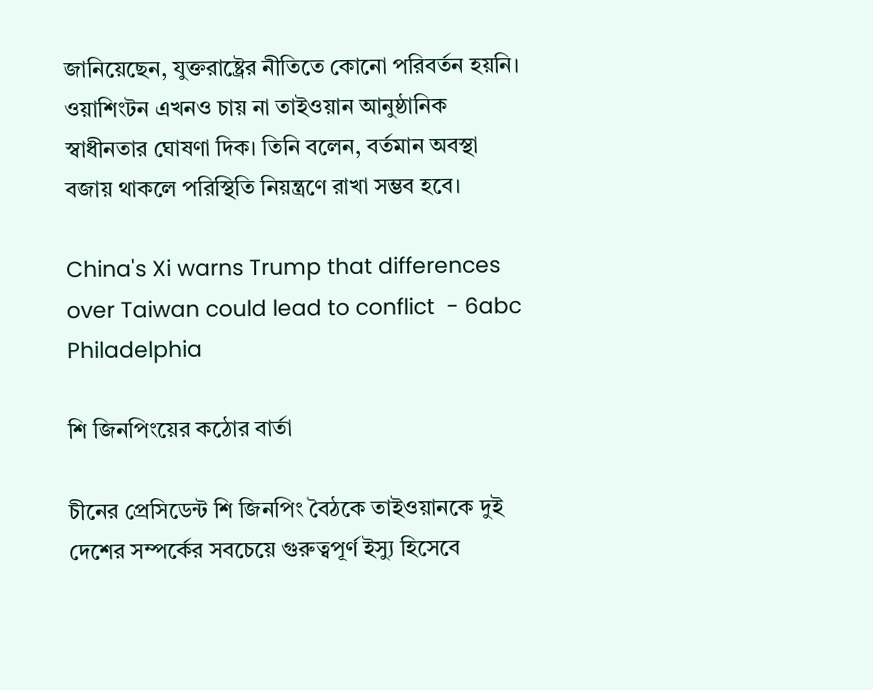জানিয়েছেন, যুক্তরাষ্ট্রের নীতিতে কোনো পরিবর্তন হয়নি। ওয়াশিংটন এখনও চায় না তাইওয়ান আনুষ্ঠানিক স্বাধীনতার ঘোষণা দিক। তিনি বলেন, বর্তমান অবস্থা বজায় থাকলে পরিস্থিতি নিয়ন্ত্রণে রাখা সম্ভব হবে।

China's Xi warns Trump that differences over Taiwan could lead to conflict  - 6abc Philadelphia

শি জিনপিংয়ের কঠোর বার্তা

চীনের প্রেসিডেন্ট শি জিনপিং বৈঠকে তাইওয়ানকে দুই দেশের সম্পর্কের সবচেয়ে গুরুত্বপূর্ণ ইস্যু হিসেবে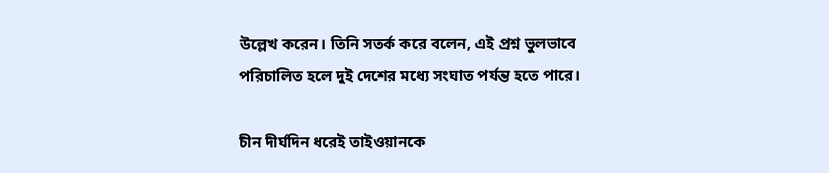উল্লেখ করেন। তিনি সতর্ক করে বলেন, এই প্রশ্ন ভুলভাবে পরিচালিত হলে দুই দেশের মধ্যে সংঘাত পর্যন্ত হতে পারে।

চীন দীর্ঘদিন ধরেই তাইওয়ানকে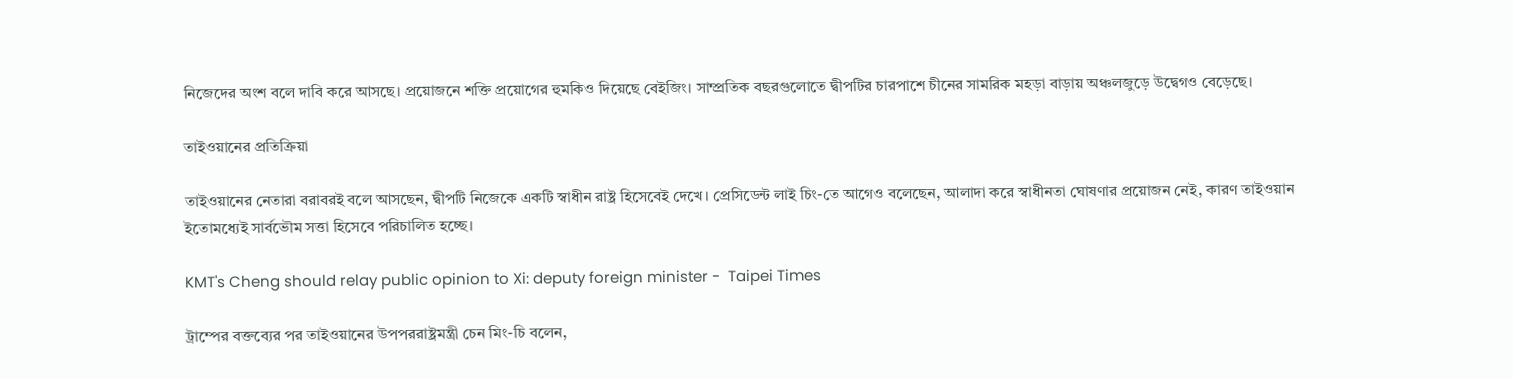নিজেদের অংশ বলে দাবি করে আসছে। প্রয়োজনে শক্তি প্রয়োগের হুমকিও দিয়েছে বেইজিং। সাম্প্রতিক বছরগুলোতে দ্বীপটির চারপাশে চীনের সামরিক মহড়া বাড়ায় অঞ্চলজুড়ে উদ্বেগও বেড়েছে।

তাইওয়ানের প্রতিক্রিয়া

তাইওয়ানের নেতারা বরাবরই বলে আসছেন, দ্বীপটি নিজেকে একটি স্বাধীন রাষ্ট্র হিসেবেই দেখে। প্রেসিডেন্ট লাই চিং-তে আগেও বলেছেন, আলাদা করে স্বাধীনতা ঘোষণার প্রয়োজন নেই, কারণ তাইওয়ান ইতোমধ্যেই সার্বভৌম সত্তা হিসেবে পরিচালিত হচ্ছে।

KMT's Cheng should relay public opinion to Xi: deputy foreign minister -  Taipei Times

ট্রাম্পের বক্তব্যের পর তাইওয়ানের উপপররাষ্ট্রমন্ত্রী চেন মিং-চি বলেন,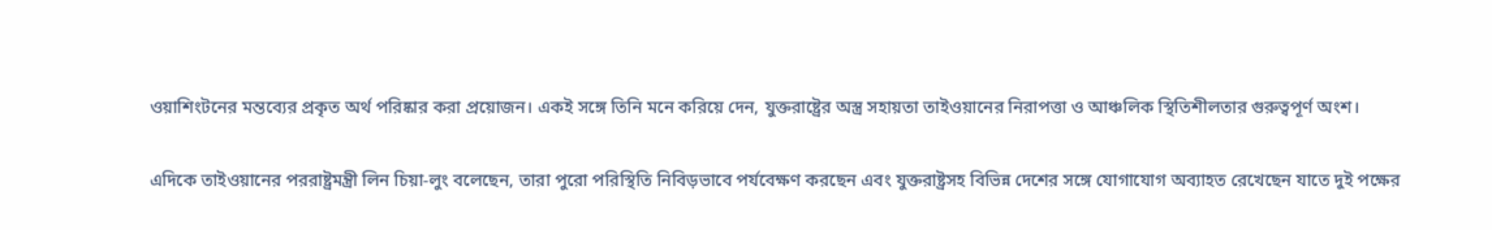ওয়াশিংটনের মন্তব্যের প্রকৃত অর্থ পরিষ্কার করা প্রয়োজন। একই সঙ্গে তিনি মনে করিয়ে দেন, যুক্তরাষ্ট্রের অস্ত্র সহায়তা তাইওয়ানের নিরাপত্তা ও আঞ্চলিক স্থিতিশীলতার গুরুত্বপূর্ণ অংশ।

এদিকে তাইওয়ানের পররাষ্ট্রমন্ত্রী লিন চিয়া-লুং বলেছেন, তারা পুরো পরিস্থিতি নিবিড়ভাবে পর্যবেক্ষণ করছেন এবং যুক্তরাষ্ট্রসহ বিভিন্ন দেশের সঙ্গে যোগাযোগ অব্যাহত রেখেছেন যাতে দুই পক্ষের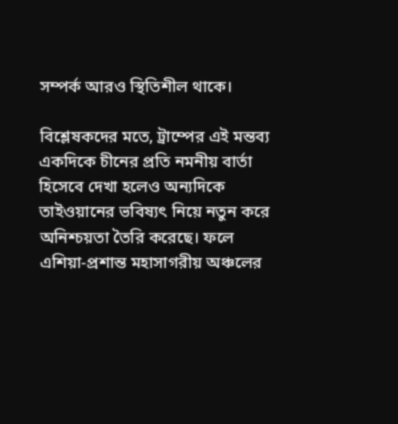সম্পর্ক আরও স্থিতিশীল থাকে।

বিশ্লেষকদের মতে, ট্রাম্পের এই মন্তব্য একদিকে চীনের প্রতি নমনীয় বার্তা হিসেবে দেখা হলেও অন্যদিকে তাইওয়ানের ভবিষ্যৎ নিয়ে নতুন করে অনিশ্চয়তা তৈরি করেছে। ফলে এশিয়া-প্রশান্ত মহাসাগরীয় অঞ্চলের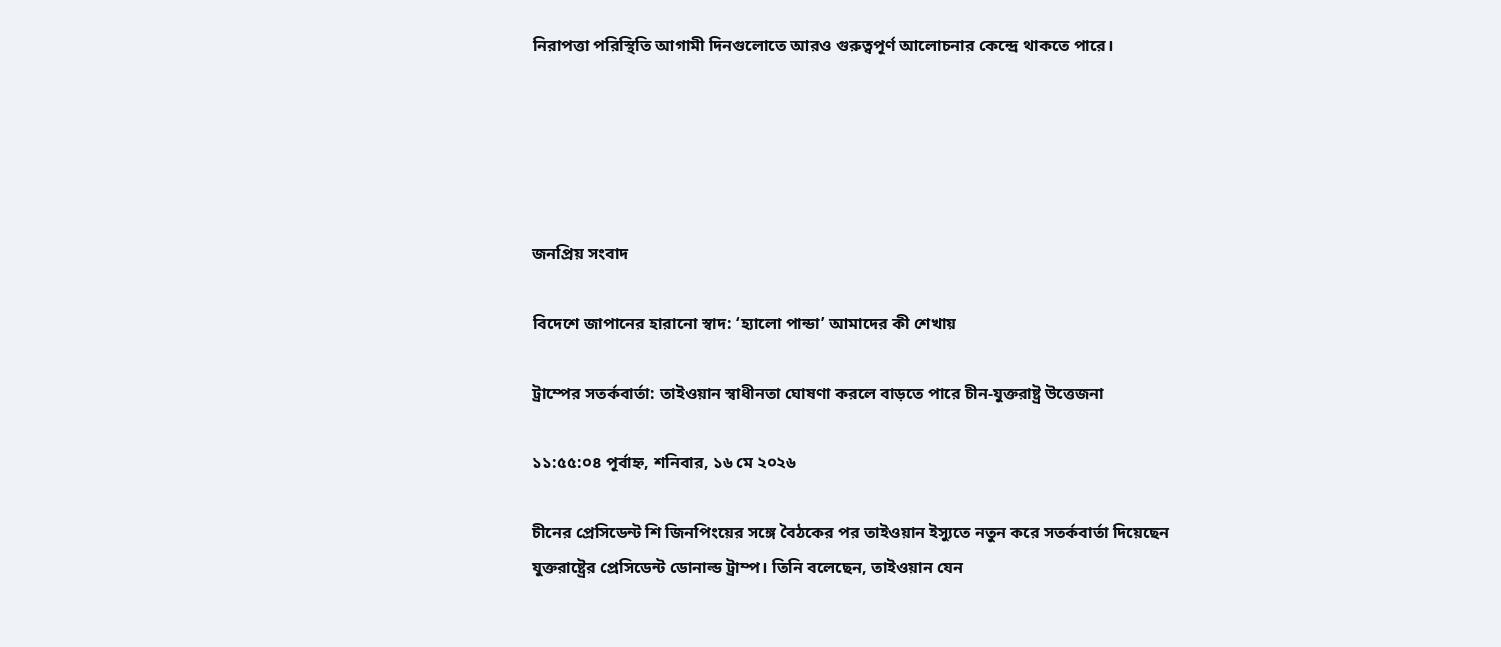নিরাপত্তা পরিস্থিতি আগামী দিনগুলোতে আরও গুরুত্বপূর্ণ আলোচনার কেন্দ্রে থাকতে পারে।





জনপ্রিয় সংবাদ

বিদেশে জাপানের হারানো স্বাদ: ‘হ্যালো পান্ডা’ আমাদের কী শেখায়

ট্রাম্পের সতর্কবার্তা: তাইওয়ান স্বাধীনতা ঘোষণা করলে বাড়তে পারে চীন-যুক্তরাষ্ট্র উত্তেজনা

১১:৫৫:০৪ পূর্বাহ্ন, শনিবার, ১৬ মে ২০২৬

চীনের প্রেসিডেন্ট শি জিনপিংয়ের সঙ্গে বৈঠকের পর তাইওয়ান ইস্যুতে নতুন করে সতর্কবার্তা দিয়েছেন যুক্তরাষ্ট্রের প্রেসিডেন্ট ডোনাল্ড ট্রাম্প। তিনি বলেছেন, তাইওয়ান যেন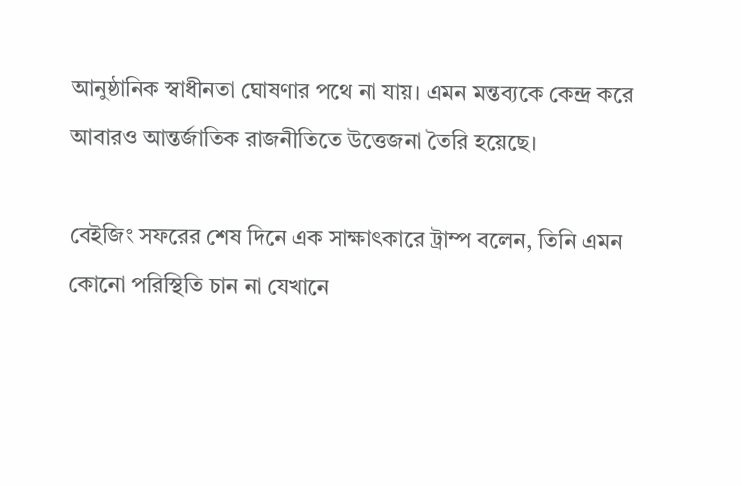আনুষ্ঠানিক স্বাধীনতা ঘোষণার পথে না যায়। এমন মন্তব্যকে কেন্দ্র করে আবারও আন্তর্জাতিক রাজনীতিতে উত্তেজনা তৈরি হয়েছে।

বেইজিং সফরের শেষ দিনে এক সাক্ষাৎকারে ট্রাম্প বলেন, তিনি এমন কোনো পরিস্থিতি চান না যেখানে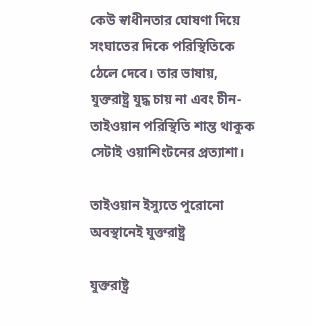কেউ স্বাধীনতার ঘোষণা দিয়ে সংঘাতের দিকে পরিস্থিতিকে ঠেলে দেবে। তার ভাষায়, যুক্তরাষ্ট্র যুদ্ধ চায় না এবং চীন-তাইওয়ান পরিস্থিতি শান্ত থাকুক সেটাই ওয়াশিংটনের প্রত্যাশা।

তাইওয়ান ইস্যুতে পুরোনো অবস্থানেই যুক্তরাষ্ট্র

যুক্তরাষ্ট্র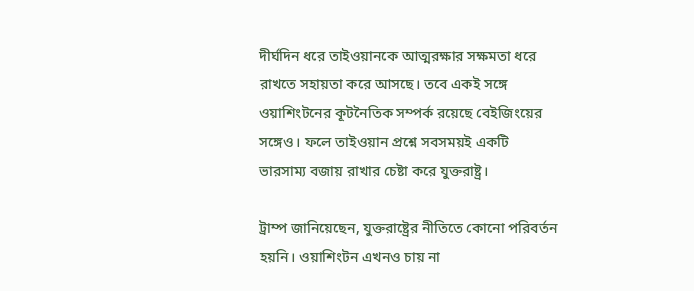দীর্ঘদিন ধরে তাইওয়ানকে আত্মরক্ষার সক্ষমতা ধরে রাখতে সহায়তা করে আসছে। তবে একই সঙ্গে ওয়াশিংটনের কূটনৈতিক সম্পর্ক রয়েছে বেইজিংয়ের সঙ্গেও। ফলে তাইওয়ান প্রশ্নে সবসময়ই একটি ভারসাম্য বজায় রাখার চেষ্টা করে যুক্তরাষ্ট্র।

ট্রাম্প জানিয়েছেন, যুক্তরাষ্ট্রের নীতিতে কোনো পরিবর্তন হয়নি। ওয়াশিংটন এখনও চায় না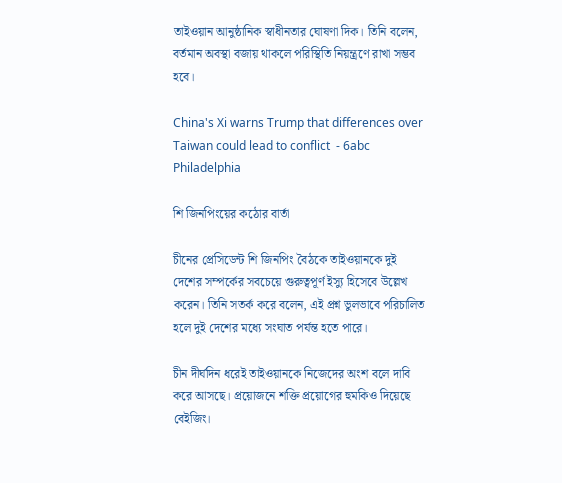তাইওয়ান আনুষ্ঠানিক স্বাধীনতার ঘোষণা দিক। তিনি বলেন, বর্তমান অবস্থা বজায় থাকলে পরিস্থিতি নিয়ন্ত্রণে রাখা সম্ভব হবে।

China's Xi warns Trump that differences over Taiwan could lead to conflict  - 6abc Philadelphia

শি জিনপিংয়ের কঠোর বার্তা

চীনের প্রেসিডেন্ট শি জিনপিং বৈঠকে তাইওয়ানকে দুই দেশের সম্পর্কের সবচেয়ে গুরুত্বপূর্ণ ইস্যু হিসেবে উল্লেখ করেন। তিনি সতর্ক করে বলেন, এই প্রশ্ন ভুলভাবে পরিচালিত হলে দুই দেশের মধ্যে সংঘাত পর্যন্ত হতে পারে।

চীন দীর্ঘদিন ধরেই তাইওয়ানকে নিজেদের অংশ বলে দাবি করে আসছে। প্রয়োজনে শক্তি প্রয়োগের হুমকিও দিয়েছে বেইজিং।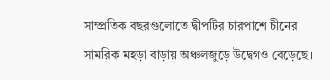সাম্প্রতিক বছরগুলোতে দ্বীপটির চারপাশে চীনের সামরিক মহড়া বাড়ায় অঞ্চলজুড়ে উদ্বেগও বেড়েছে।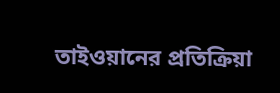তাইওয়ানের প্রতিক্রিয়া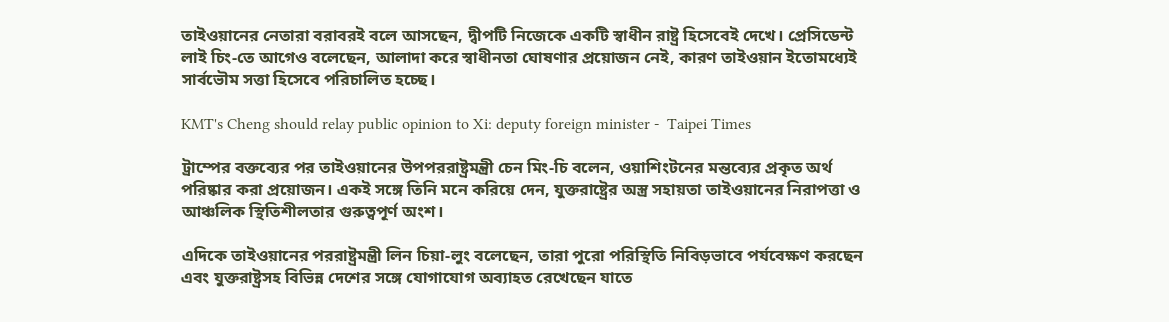তাইওয়ানের নেতারা বরাবরই বলে আসছেন, দ্বীপটি নিজেকে একটি স্বাধীন রাষ্ট্র হিসেবেই দেখে। প্রেসিডেন্ট লাই চিং-তে আগেও বলেছেন, আলাদা করে স্বাধীনতা ঘোষণার প্রয়োজন নেই, কারণ তাইওয়ান ইতোমধ্যেই সার্বভৌম সত্তা হিসেবে পরিচালিত হচ্ছে।

KMT's Cheng should relay public opinion to Xi: deputy foreign minister -  Taipei Times

ট্রাম্পের বক্তব্যের পর তাইওয়ানের উপপররাষ্ট্রমন্ত্রী চেন মিং-চি বলেন, ওয়াশিংটনের মন্তব্যের প্রকৃত অর্থ পরিষ্কার করা প্রয়োজন। একই সঙ্গে তিনি মনে করিয়ে দেন, যুক্তরাষ্ট্রের অস্ত্র সহায়তা তাইওয়ানের নিরাপত্তা ও আঞ্চলিক স্থিতিশীলতার গুরুত্বপূর্ণ অংশ।

এদিকে তাইওয়ানের পররাষ্ট্রমন্ত্রী লিন চিয়া-লুং বলেছেন, তারা পুরো পরিস্থিতি নিবিড়ভাবে পর্যবেক্ষণ করছেন এবং যুক্তরাষ্ট্রসহ বিভিন্ন দেশের সঙ্গে যোগাযোগ অব্যাহত রেখেছেন যাতে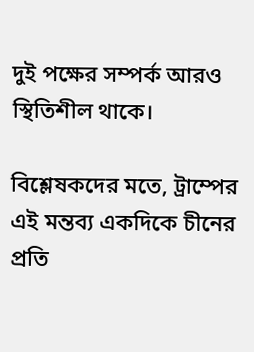দুই পক্ষের সম্পর্ক আরও স্থিতিশীল থাকে।

বিশ্লেষকদের মতে, ট্রাম্পের এই মন্তব্য একদিকে চীনের প্রতি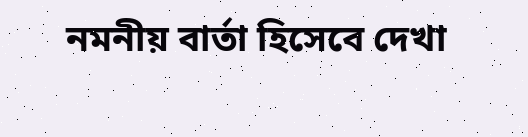নমনীয় বার্তা হিসেবে দেখা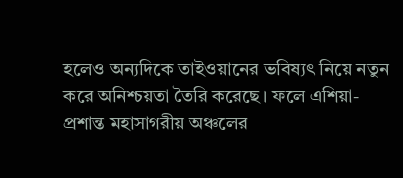হলেও অন্যদিকে তাইওয়ানের ভবিষ্যৎ নিয়ে নতুন করে অনিশ্চয়তা তৈরি করেছে। ফলে এশিয়া-প্রশান্ত মহাসাগরীয় অঞ্চলের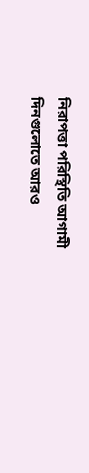নিরাপত্তা পরিস্থিতি আগামী দিনগুলোতে আরও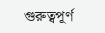গুরুত্বপূর্ণ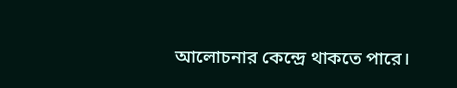আলোচনার কেন্দ্রে থাকতে পারে।